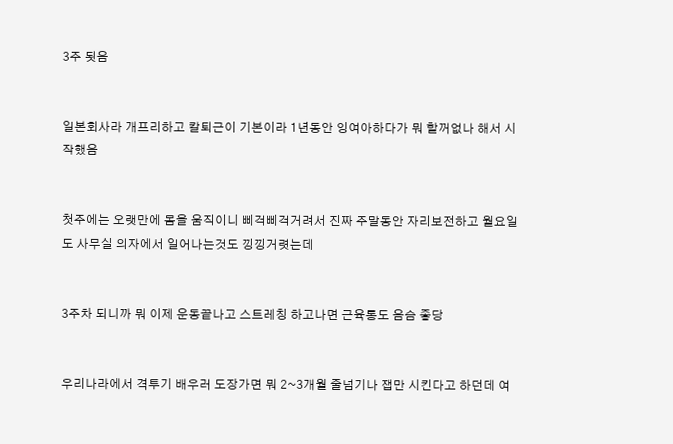3주 됫음


일본회사라 개프리하고 칼퇴근이 기본이라 1년동안 잉여아하다가 뭐 할꺼없나 해서 시작했음


첫주에는 오랫만에 몸을 움직이니 삐걱삐걱거려서 진짜 주말동안 자리보전하고 월요일도 사무실 의자에서 일어나는것도 낑낑거렷는데


3주차 되니까 뭐 이제 운동끝나고 스트레칭 하고나면 근육통도 음슴 좋당


우리나라에서 격투기 배우러 도장가면 뭐 2~3개월 줄넘기나 잽만 시킨다고 하던데 여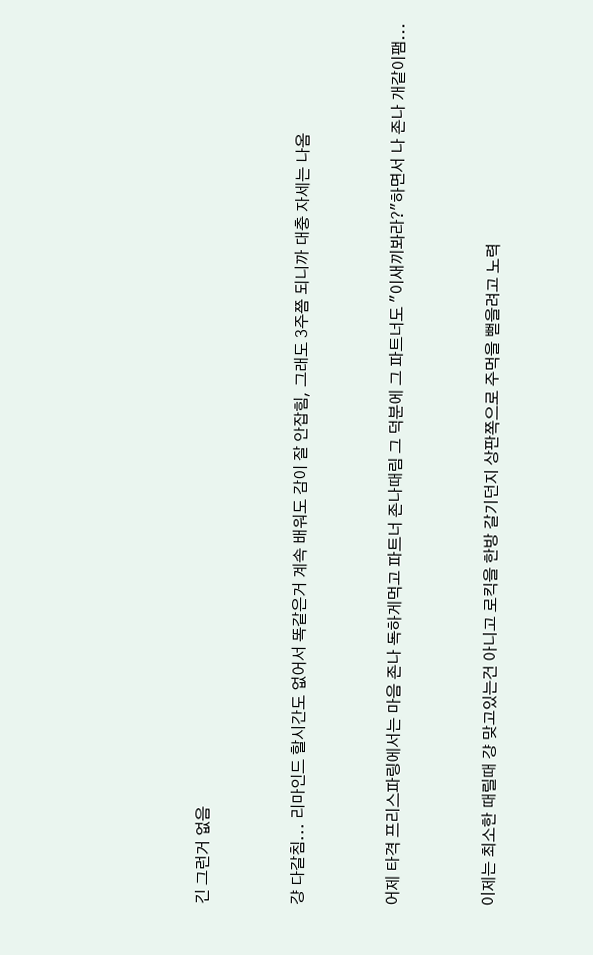긴 그런거 없음


걍 다갈침... 리마인드 할시간도 없어서 똑같은거 계속 배워도 감이 잘 안잡힘, 그래도 3주쯤 되니까 대충 자세는 나옴


어제 타격 프리스파링에서는 마음 존나 독하게먹고 파트너 존나때림 그 덕분에 그 파트너도 "이새끼봐라?"하면서 나 존나 개같이팸...


이제는 최소한 때릴때 걍 맞고있는건 아니고 로킥을 한방 갈기던지 상판쪽으로 주먹을 뻗을려고 노력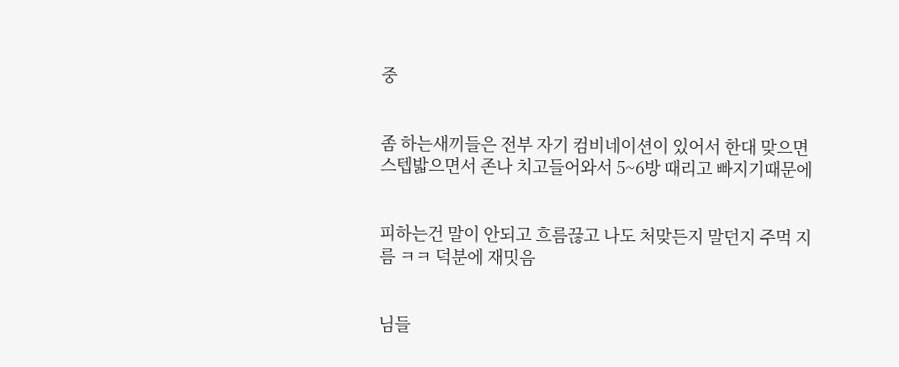중


좀 하는새끼들은 전부 자기 컴비네이션이 있어서 한대 맞으면 스텝밟으면서 존나 치고들어와서 5~6방 때리고 빠지기때문에


피하는건 말이 안되고 흐름끊고 나도 처맞든지 말던지 주먹 지름 ㅋㅋ 덕분에 재밋음


님들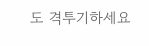도 격투기하세요